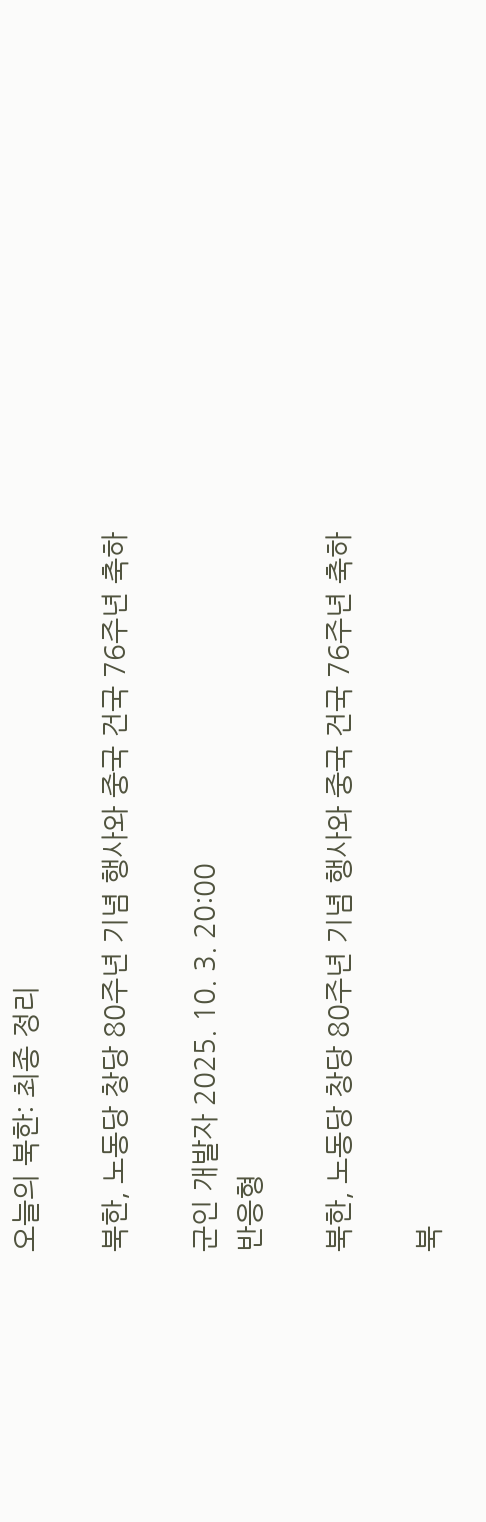오늘의 북한: 최종 정리

북한, 노동당 창당 80주년 기념 행사와 중국 건국 76주년 축하

군인 개발자 2025. 10. 3. 20:00
반응형

북한, 노동당 창당 80주년 기념 행사와 중국 건국 76주년 축하

북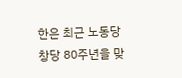한은 최근 노동당 창당 80주년을 맞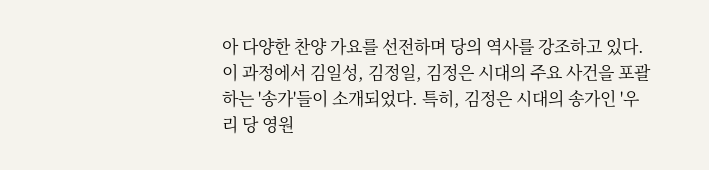아 다양한 찬양 가요를 선전하며 당의 역사를 강조하고 있다. 이 과정에서 김일성, 김정일, 김정은 시대의 주요 사건을 포괄하는 '송가'들이 소개되었다. 특히, 김정은 시대의 송가인 '우리 당 영원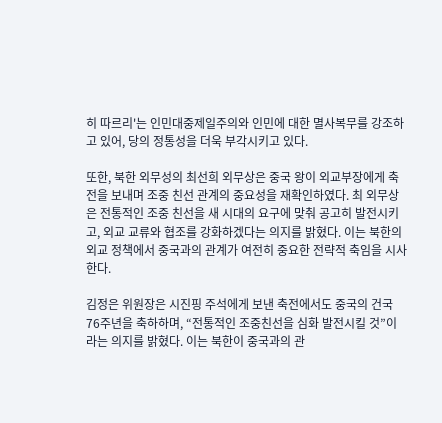히 따르리'는 인민대중제일주의와 인민에 대한 멸사복무를 강조하고 있어, 당의 정통성을 더욱 부각시키고 있다.

또한, 북한 외무성의 최선희 외무상은 중국 왕이 외교부장에게 축전을 보내며 조중 친선 관계의 중요성을 재확인하였다. 최 외무상은 전통적인 조중 친선을 새 시대의 요구에 맞춰 공고히 발전시키고, 외교 교류와 협조를 강화하겠다는 의지를 밝혔다. 이는 북한의 외교 정책에서 중국과의 관계가 여전히 중요한 전략적 축임을 시사한다.

김정은 위원장은 시진핑 주석에게 보낸 축전에서도 중국의 건국 76주년을 축하하며, “전통적인 조중친선을 심화 발전시킬 것”이라는 의지를 밝혔다. 이는 북한이 중국과의 관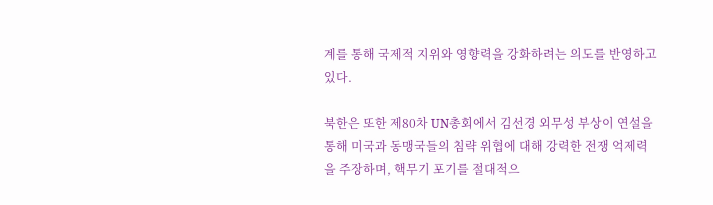계를 통해 국제적 지위와 영향력을 강화하려는 의도를 반영하고 있다.

북한은 또한 제80차 UN총회에서 김선경 외무성 부상이 연설을 통해 미국과 동맹국들의 침략 위협에 대해 강력한 전쟁 억제력을 주장하며, 핵무기 포기를 절대적으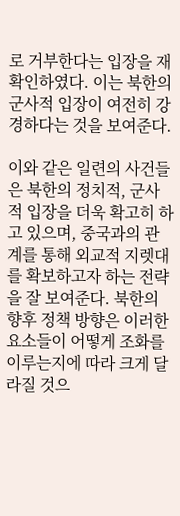로 거부한다는 입장을 재확인하였다. 이는 북한의 군사적 입장이 여전히 강경하다는 것을 보여준다.

이와 같은 일련의 사건들은 북한의 정치적, 군사적 입장을 더욱 확고히 하고 있으며, 중국과의 관계를 통해 외교적 지렛대를 확보하고자 하는 전략을 잘 보여준다. 북한의 향후 정책 방향은 이러한 요소들이 어떻게 조화를 이루는지에 따라 크게 달라질 것으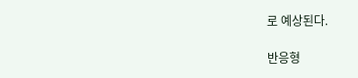로 예상된다.

반응형